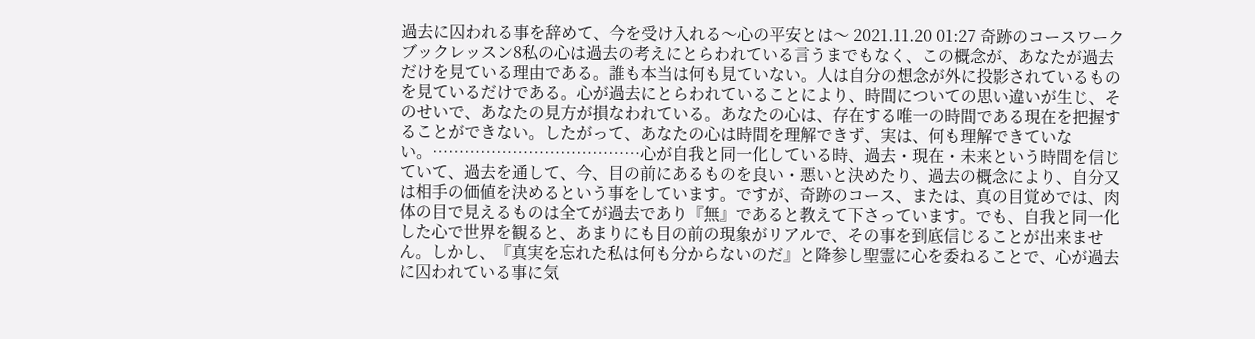過去に囚われる事を辞めて、今を受け入れる〜心の平安とは〜 2021.11.20 01:27 奇跡のコースワークブックレッスン8私の心は過去の考えにとらわれている言うまでもなく、この概念が、あなたが過去だけを見ている理由である。誰も本当は何も見ていない。人は自分の想念が外に投影されているものを見ているだけである。心が過去にとらわれていることにより、時間についての思い違いが生じ、そのせいで、あなたの見方が損なわれている。あなたの心は、存在する唯一の時間である現在を把握することができない。したがって、あなたの心は時間を理解できず、実は、何も理解できていない。…………………………………心が自我と同一化している時、過去・現在・未来という時間を信じていて、過去を通して、今、目の前にあるものを良い・悪いと決めたり、過去の概念により、自分又は相手の価値を決めるという事をしています。ですが、奇跡のコース、または、真の目覚めでは、肉体の目で見えるものは全てが過去であり『無』であると教えて下さっています。でも、自我と同一化した心で世界を観ると、あまりにも目の前の現象がリアルで、その事を到底信じることが出来ません。しかし、『真実を忘れた私は何も分からないのだ』と降参し聖霊に心を委ねることで、心が過去に囚われている事に気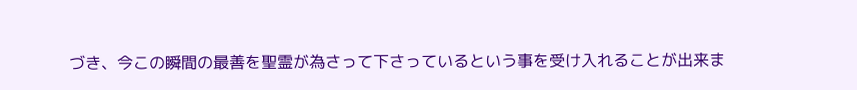づき、今この瞬間の最善を聖霊が為さって下さっているという事を受け入れることが出来ま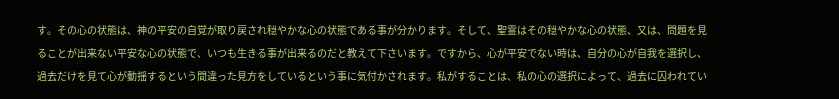す。その心の状態は、神の平安の自覚が取り戻され穏やかな心の状態である事が分かります。そして、聖霊はその穏やかな心の状態、又は、問題を見ることが出来ない平安な心の状態で、いつも生きる事が出来るのだと教えて下さいます。ですから、心が平安でない時は、自分の心が自我を選択し、過去だけを見て心が動揺するという間違った見方をしているという事に気付かされます。私がすることは、私の心の選択によって、過去に囚われてい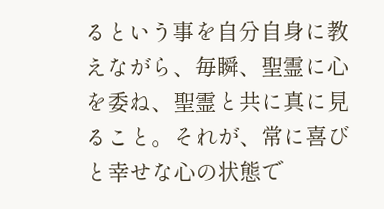るという事を自分自身に教えながら、毎瞬、聖霊に心を委ね、聖霊と共に真に見ること。それが、常に喜びと幸せな心の状態で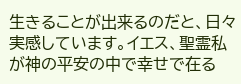生きることが出来るのだと、日々実感しています。イエス、聖霊私が神の平安の中で幸せで在る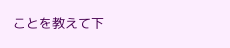ことを教えて下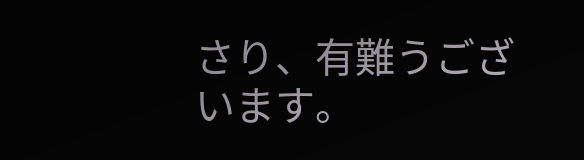さり、有難うございます。